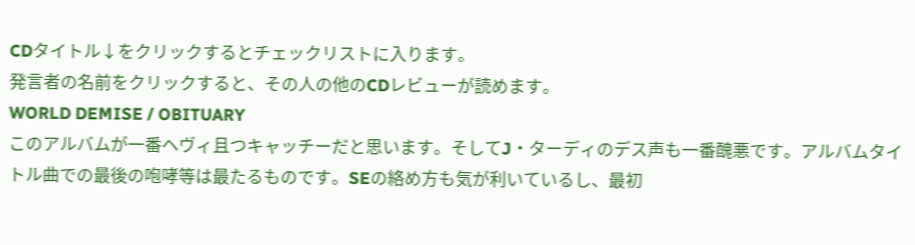CDタイトル↓をクリックするとチェックリストに入ります。
発言者の名前をクリックすると、その人の他のCDレビューが読めます。
WORLD DEMISE / OBITUARY
このアルバムが一番ヘヴィ且つキャッチーだと思います。そしてJ・ターディのデス声も一番醜悪です。アルバムタイトル曲での最後の咆哮等は最たるものです。SEの絡め方も気が利いているし、最初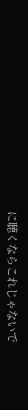に聴くならこれじゃないで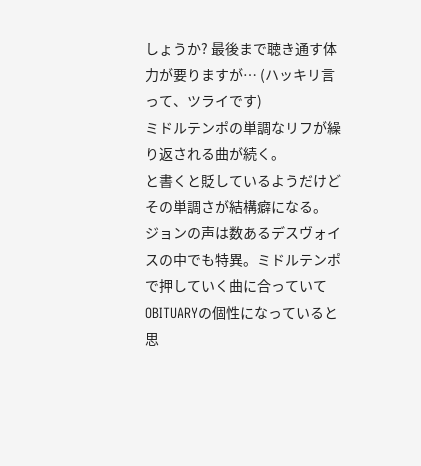しょうか? 最後まで聴き通す体力が要りますが… (ハッキリ言って、ツライです)
ミドルテンポの単調なリフが繰り返される曲が続く。
と書くと貶しているようだけどその単調さが結構癖になる。
ジョンの声は数あるデスヴォイスの中でも特異。ミドルテンポで押していく曲に合っていてOBITUARYの個性になっていると思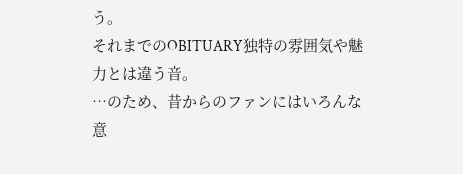う。
それまでのOBITUARY独特の雰囲気や魅力とは違う音。
…のため、昔からのファンにはいろんな意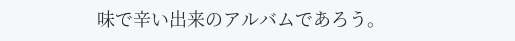味で辛い出来のアルバムであろう。